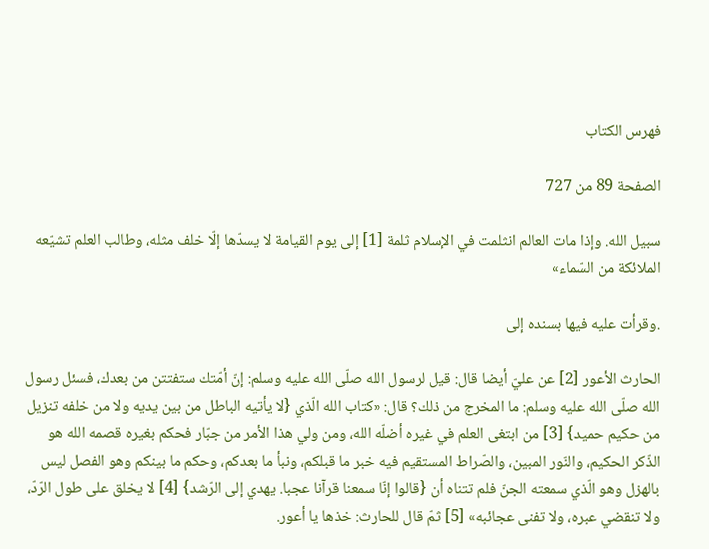فهرس الكتاب

الصفحة 89 من 727

سبيل الله. وإذا مات العالم انثلمت في الإسلام ثلمة [1] إلى يوم القيامة لا يسدّها إلّا خلف مثله، وطالب العلم تشيّعه الملائكة من السّماء»

.وقرأت عليه فيها بسنده إلى

الحارث الأعور [2] عن عليّ أيضا قال: قيل لرسول الله صلّى الله عليه وسلم: إنّ أمّتك ستفتتن من بعدك، فسئل رسول الله صلّى الله عليه وسلم: ما المخرج من ذلك؟ قال: «كتاب الله الّذي {لا يأتيه الباطل من بين يديه ولا من خلفه تنزيل من حكيم حميد} [3] من ابتغى العلم في غيره أضلّه الله، ومن ولي هذا الأمر من جبّار فحكم بغيره قصمه الله هو الذّكر الحكيم، والنّور المبين، والصّراط المستقيم فيه خبر ما قبلكم، ونبأ ما بعدكم، وحكم ما بينكم وهو الفصل ليس بالهزل وهو الّذي سمعته الجنّ فلم تتناه أن {قالوا إنّا سمعنا قرآنا عجبا. يهدي إلى الرّشد} [4] لا يخلق على طول الرّدّ، ولا تنقضي عبره، ولا تفنى عجائبه» [5] ثمّ قال للحارث: خذها يا أعور.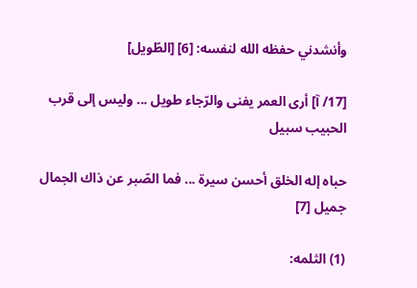وأنشدني حفظه الله لنفسه: [6] [الطّويل]

[17/ آ] أرى العمر يفنى والرّجاء طويل ... وليس إلى قرب الحبيب سبيل

حباه إله الخلق أحسن سيرة ... فما الصّبر عن ذاك الجمال جميل [7]

(1) الثلمه: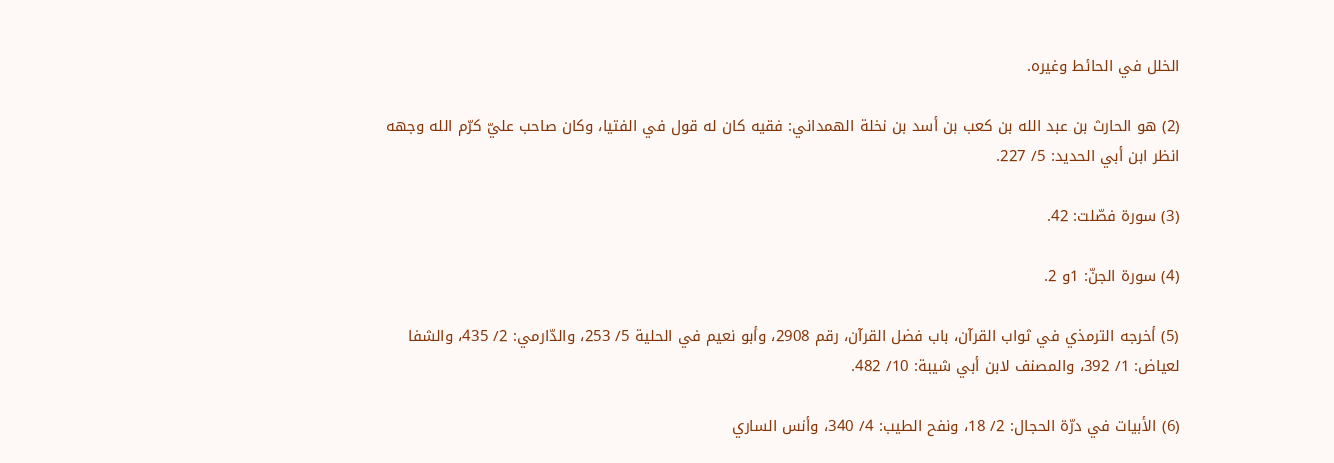الخلل في الحائط وغيره.

(2) هو الحارث بن عبد الله بن كعب بن أسد بن نخلة الهمداني: فقيه كان له قول في الفتيا، وكان صاحب عليّ كرّم الله وجهه انظر ابن أبي الحديد: 5/ 227.

(3) سورة فصّلت: 42.

(4) سورة الجنّ: 1و 2.

(5) أخرجه الترمذي في ثواب القرآن، باب فضل القرآن، رقم 2908، وأبو نعيم في الحلية 5/ 253، والدّارمي: 2/ 435، والشفا لعياض: 1/ 392، والمصنف لابن أبي شيبة: 10/ 482.

(6) الأبيات في درّة الحجال: 2/ 18، ونفح الطيب: 4/ 340، وأنس الساري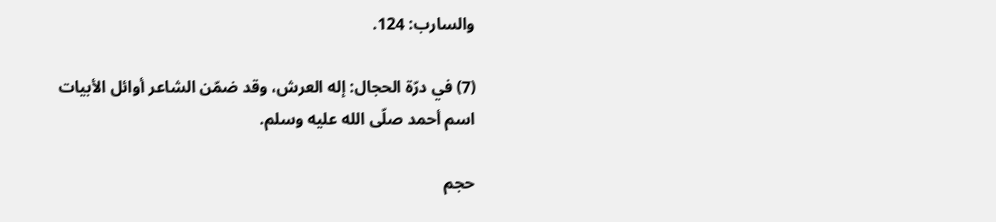والسارب: 124.

(7) في درّة الحجال: إله العرش، وقد ضمّن الشاعر أوائل الأبيات اسم أحمد صلّى الله عليه وسلم.

حجم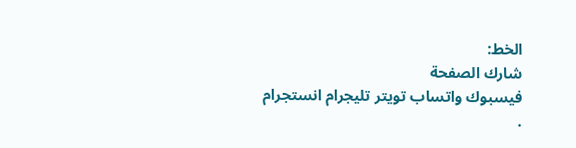الخط:
شارك الصفحة
فيسبوك واتساب تويتر تليجرام انستجرام
.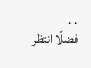. .
فضلًا انتظر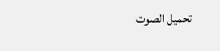تحميل الصوت